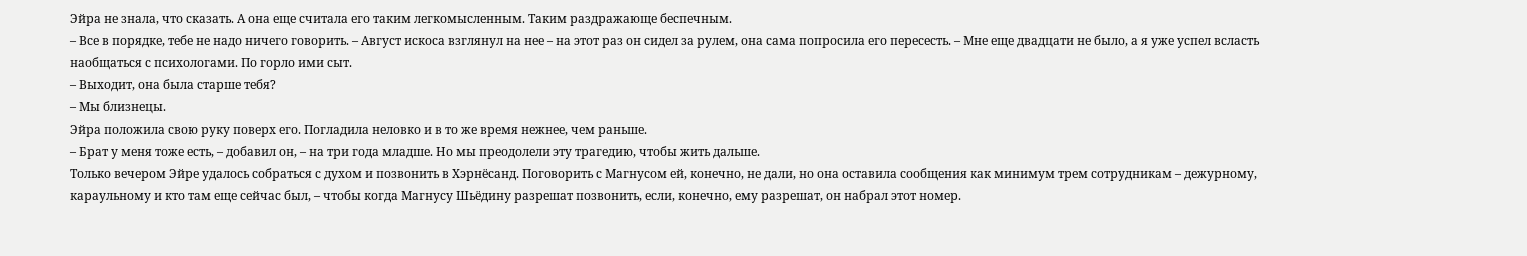Эйра не знала, что сказать. А она еще считала его таким легкомысленным. Таким раздражающе беспечным.
– Все в порядке, тебе не надо ничего говорить. – Август искоса взглянул на нее – на этот раз он сидел за рулем, она сама попросила его пересесть. – Мне еще двадцати не было, а я уже успел всласть наобщаться с психологами. По горло ими сыт.
– Выходит, она была старше тебя?
– Мы близнецы.
Эйра положила свою руку поверх его. Погладила неловко и в то же время нежнее, чем раньше.
– Брат у меня тоже есть, – добавил он, – на три года младше. Но мы преодолели эту трагедию, чтобы жить дальше.
Только вечером Эйре удалось собраться с духом и позвонить в Хэрнёсанд. Поговорить с Магнусом ей, конечно, не дали, но она оставила сообщения как минимум трем сотрудникам – дежурному, караульному и кто там еще сейчас был, – чтобы когда Магнусу Шьёдину разрешат позвонить, если, конечно, ему разрешат, он набрал этот номер.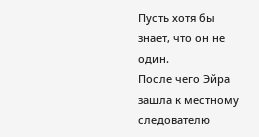Пусть хотя бы знает, что он не один.
После чего Эйра зашла к местному следователю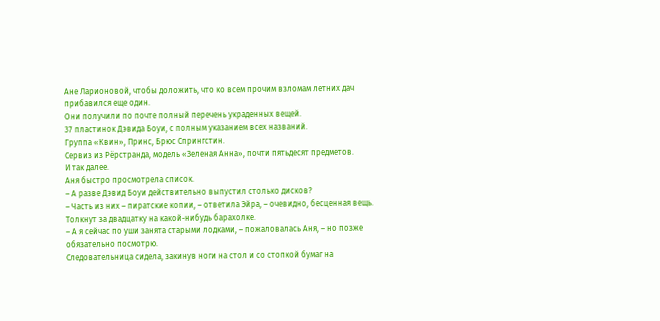Ане Ларионовой, чтобы доложить, что ко всем прочим взломам летних дач прибавился еще один.
Они получили по почте полный перечень украденных вещей.
37 пластинок Дэвида Боуи, с полным указанием всех названий.
Группа «Квин», Принс, Брюс Спрингстин.
Сервиз из Рёрстранда, модель «Зеленая Анна», почти пятьдесят предметов.
И так далее.
Аня быстро просмотрела список.
– А разве Дэвид Боуи действительно выпустил столько дисков?
– Часть из них – пиратские копии, – ответила Эйра, – очевидно, бесценная вещь. Толкнут за двадцатку на какой-нибудь барахолке.
– А я сейчас по уши занята старыми лодками, – пожаловалась Аня, – но позже обязательно посмотрю.
Следовательница сидела, закинув ноги на стол и со стопкой бумаг на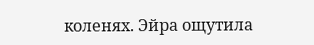коленях. Эйра ощутила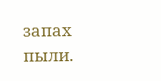запах пыли.